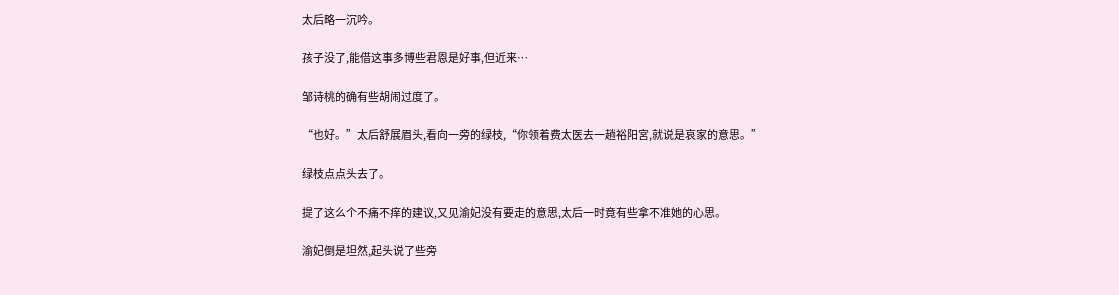太后略一沉吟。

孩子没了,能借这事多博些君恩是好事,但近来…

邹诗桃的确有些胡闹过度了。

“也好。”太后舒展眉头,看向一旁的绿枝,“你领着费太医去一趟裕阳宮,就说是哀家的意思。”

绿枝点点头去了。

提了这么个不痛不痒的建议,又见渝妃没有要走的意思,太后一时竟有些拿不准她的心思。

渝妃倒是坦然,起头说了些旁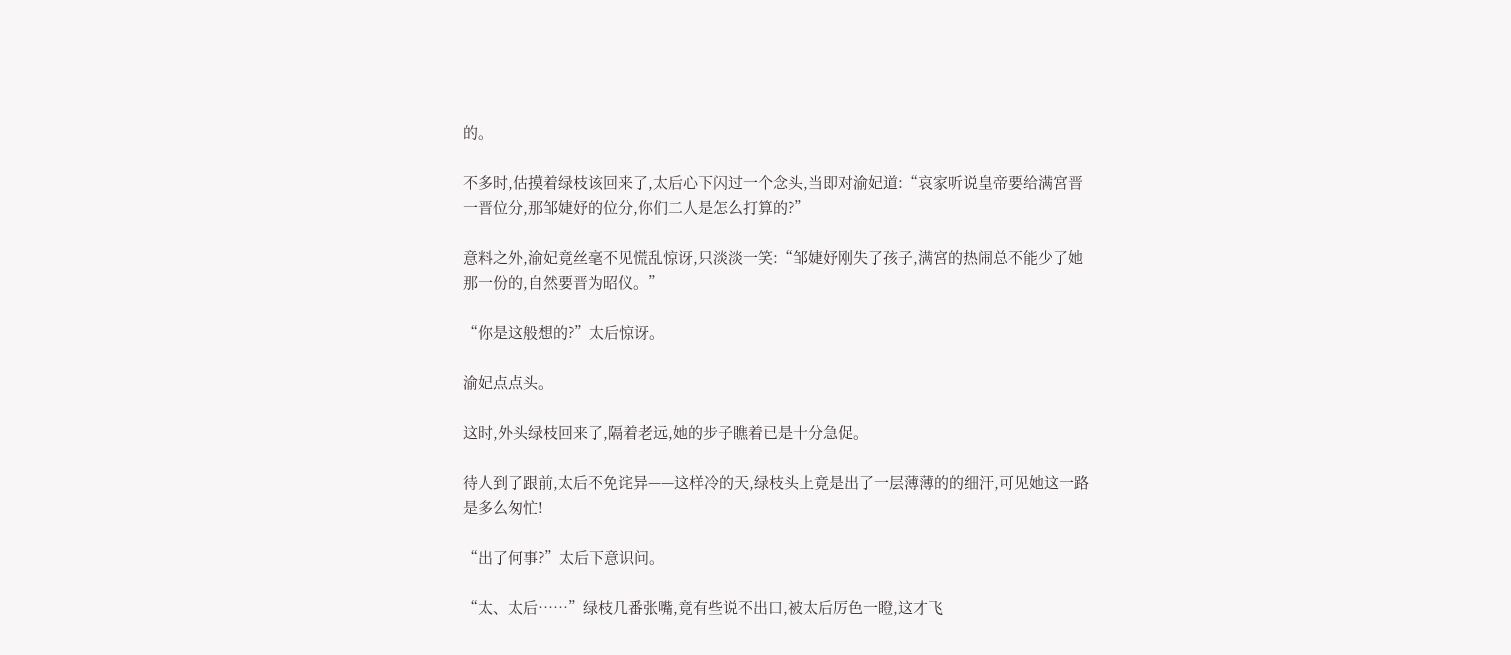的。

不多时,估摸着绿枝该回来了,太后心下闪过一个念头,当即对渝妃道:“哀家听说皇帝要给满宮晋一晋位分,那邹婕妤的位分,你们二人是怎么打算的?”

意料之外,渝妃竟丝毫不见慌乱惊讶,只淡淡一笑:“邹婕妤刚失了孩子,满宮的热闹总不能少了她那一份的,自然要晋为昭仪。”

“你是这般想的?”太后惊讶。

渝妃点点头。

这时,外头绿枝回来了,隔着老远,她的步子瞧着已是十分急促。

待人到了跟前,太后不免诧异——这样冷的天,绿枝头上竟是出了一层薄薄的的细汗,可见她这一路是多么匆忙!

“出了何事?”太后下意识问。

“太、太后……”绿枝几番张嘴,竟有些说不出口,被太后厉色一瞪,这才飞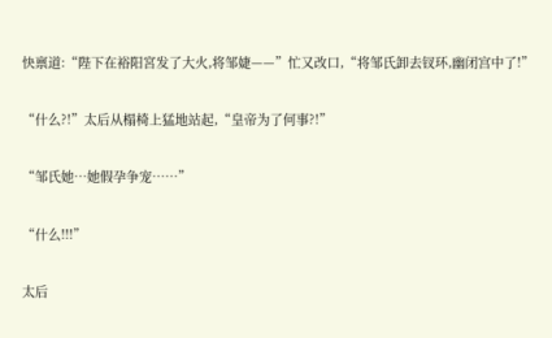快禀道:“陛下在裕阳宮发了大火,将邹婕——”忙又改口,“将邹氏卸去钗环,幽闭宫中了!”

“什么?!”太后从榻椅上猛地站起,“皇帝为了何事?!”

“邹氏她…她假孕争宠……”

“什么!!!”

太后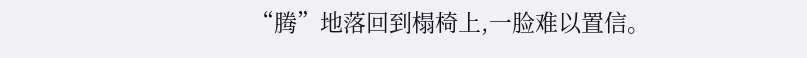“腾”地落回到榻椅上,一脸难以置信。